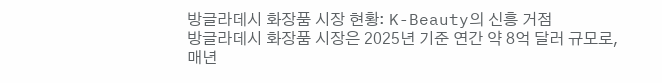방글라데시 화장품 시장 현황: K-Beauty의 신흥 거점
방글라데시 화장품 시장은 2025년 기준 연간 약 8억 달러 규모로, 매년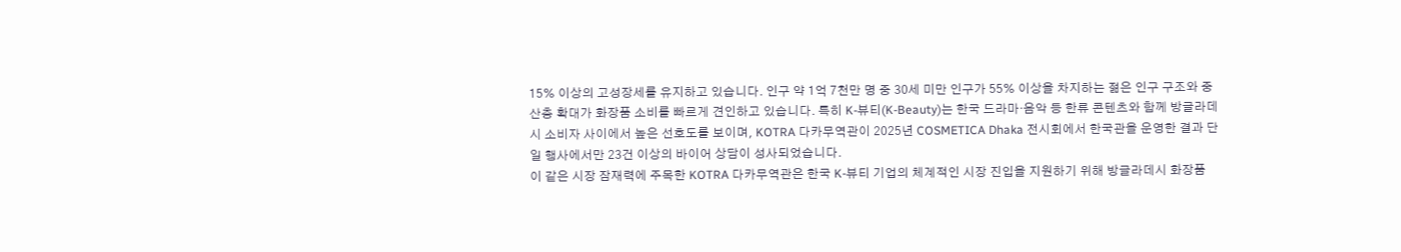15% 이상의 고성장세를 유지하고 있습니다. 인구 약 1억 7천만 명 중 30세 미만 인구가 55% 이상을 차지하는 젊은 인구 구조와 중산층 확대가 화장품 소비를 빠르게 견인하고 있습니다. 특히 K-뷰티(K-Beauty)는 한국 드라마·음악 등 한류 콘텐츠와 함께 방글라데시 소비자 사이에서 높은 선호도를 보이며, KOTRA 다카무역관이 2025년 COSMETICA Dhaka 전시회에서 한국관을 운영한 결과 단일 행사에서만 23건 이상의 바이어 상담이 성사되었습니다.
이 같은 시장 잠재력에 주목한 KOTRA 다카무역관은 한국 K-뷰티 기업의 체계적인 시장 진입을 지원하기 위해 방글라데시 화장품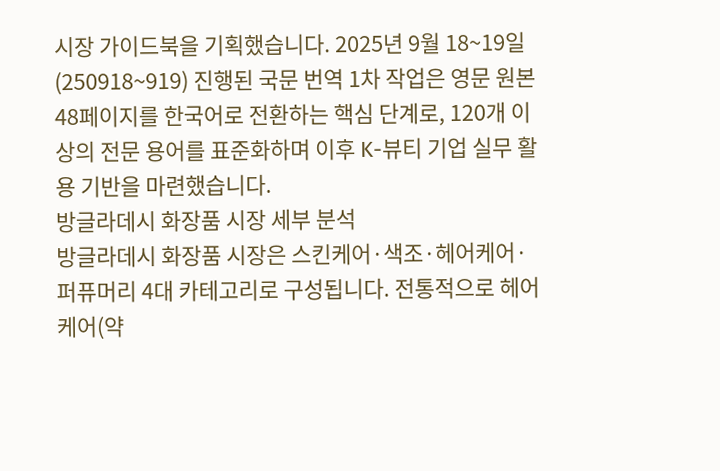시장 가이드북을 기획했습니다. 2025년 9월 18~19일(250918~919) 진행된 국문 번역 1차 작업은 영문 원본 48페이지를 한국어로 전환하는 핵심 단계로, 120개 이상의 전문 용어를 표준화하며 이후 K-뷰티 기업 실무 활용 기반을 마련했습니다.
방글라데시 화장품 시장 세부 분석
방글라데시 화장품 시장은 스킨케어·색조·헤어케어·퍼퓨머리 4대 카테고리로 구성됩니다. 전통적으로 헤어케어(약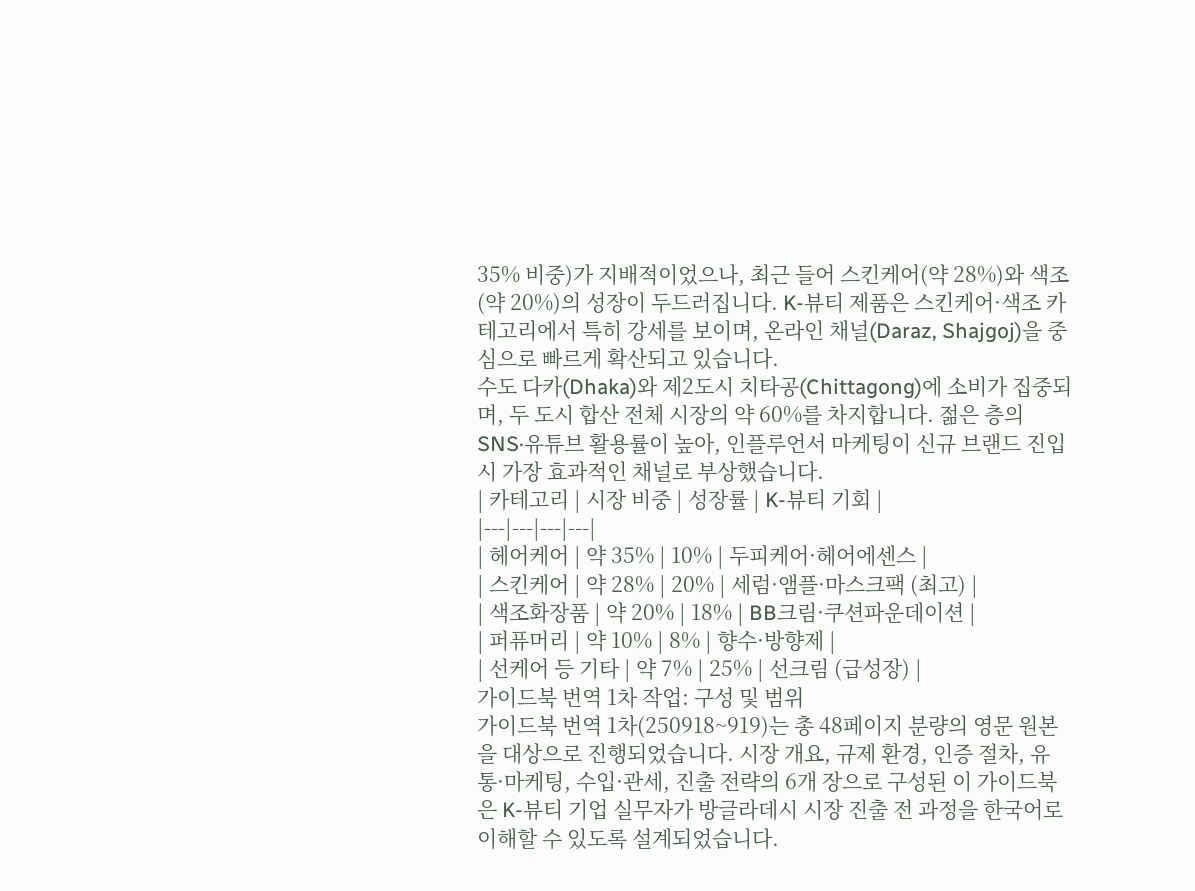35% 비중)가 지배적이었으나, 최근 들어 스킨케어(약 28%)와 색조(약 20%)의 성장이 두드러집니다. K-뷰티 제품은 스킨케어·색조 카테고리에서 특히 강세를 보이며, 온라인 채널(Daraz, Shajgoj)을 중심으로 빠르게 확산되고 있습니다.
수도 다카(Dhaka)와 제2도시 치타공(Chittagong)에 소비가 집중되며, 두 도시 합산 전체 시장의 약 60%를 차지합니다. 젊은 층의 SNS·유튜브 활용률이 높아, 인플루언서 마케팅이 신규 브랜드 진입 시 가장 효과적인 채널로 부상했습니다.
| 카테고리 | 시장 비중 | 성장률 | K-뷰티 기회 |
|---|---|---|---|
| 헤어케어 | 약 35% | 10% | 두피케어·헤어에센스 |
| 스킨케어 | 약 28% | 20% | 세럼·앰플·마스크팩 (최고) |
| 색조화장품 | 약 20% | 18% | BB크림·쿠션파운데이션 |
| 퍼퓨머리 | 약 10% | 8% | 향수·방향제 |
| 선케어 등 기타 | 약 7% | 25% | 선크림 (급성장) |
가이드북 번역 1차 작업: 구성 및 범위
가이드북 번역 1차(250918~919)는 총 48페이지 분량의 영문 원본을 대상으로 진행되었습니다. 시장 개요, 규제 환경, 인증 절차, 유통·마케팅, 수입·관세, 진출 전략의 6개 장으로 구성된 이 가이드북은 K-뷰티 기업 실무자가 방글라데시 시장 진출 전 과정을 한국어로 이해할 수 있도록 설계되었습니다.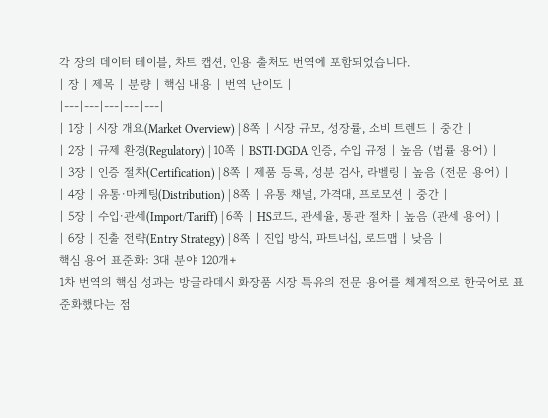각 장의 데이터 테이블, 차트 캡션, 인용 출처도 번역에 포함되었습니다.
| 장 | 제목 | 분량 | 핵심 내용 | 번역 난이도 |
|---|---|---|---|---|
| 1장 | 시장 개요(Market Overview) | 8쪽 | 시장 규모, 성장률, 소비 트렌드 | 중간 |
| 2장 | 규제 환경(Regulatory) | 10쪽 | BSTI·DGDA 인증, 수입 규정 | 높음 (법률 용어) |
| 3장 | 인증 절차(Certification) | 8쪽 | 제품 등록, 성분 검사, 라벨링 | 높음 (전문 용어) |
| 4장 | 유통·마케팅(Distribution) | 8쪽 | 유통 채널, 가격대, 프로모션 | 중간 |
| 5장 | 수입·관세(Import/Tariff) | 6쪽 | HS코드, 관세율, 통관 절차 | 높음 (관세 용어) |
| 6장 | 진출 전략(Entry Strategy) | 8쪽 | 진입 방식, 파트너십, 로드맵 | 낮음 |
핵심 용어 표준화: 3대 분야 120개+
1차 번역의 핵심 성과는 방글라데시 화장품 시장 특유의 전문 용어를 체계적으로 한국어로 표준화했다는 점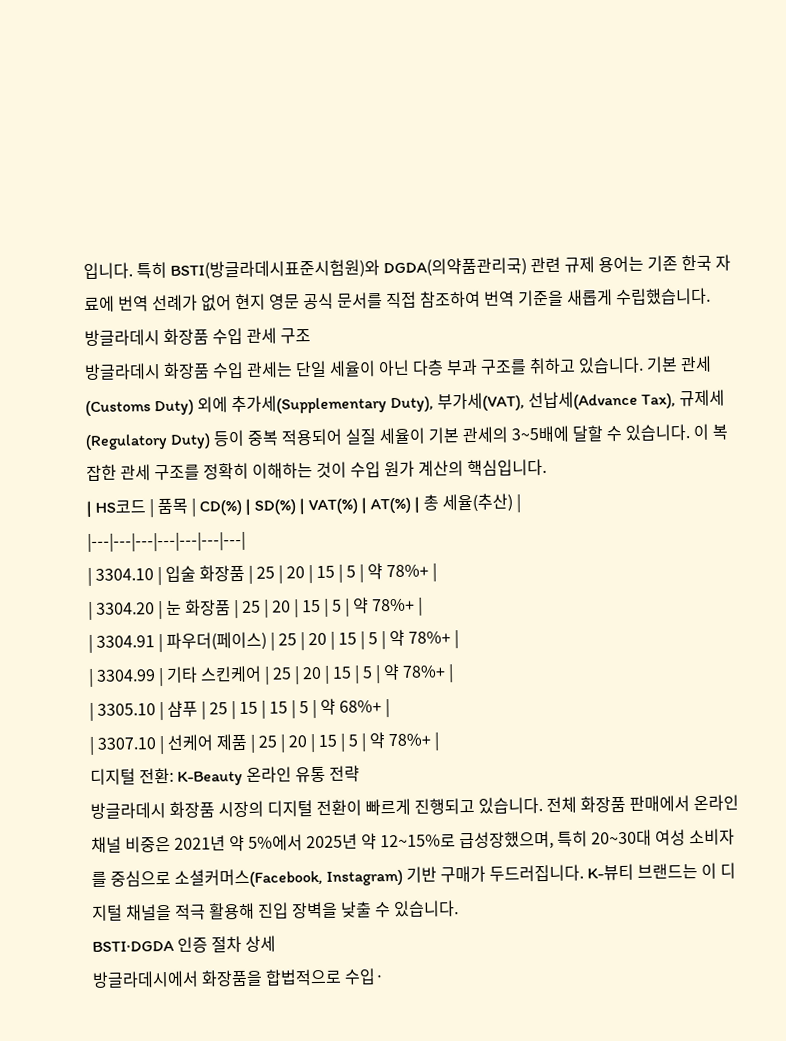입니다. 특히 BSTI(방글라데시표준시험원)와 DGDA(의약품관리국) 관련 규제 용어는 기존 한국 자료에 번역 선례가 없어 현지 영문 공식 문서를 직접 참조하여 번역 기준을 새롭게 수립했습니다.
방글라데시 화장품 수입 관세 구조
방글라데시 화장품 수입 관세는 단일 세율이 아닌 다층 부과 구조를 취하고 있습니다. 기본 관세(Customs Duty) 외에 추가세(Supplementary Duty), 부가세(VAT), 선납세(Advance Tax), 규제세(Regulatory Duty) 등이 중복 적용되어 실질 세율이 기본 관세의 3~5배에 달할 수 있습니다. 이 복잡한 관세 구조를 정확히 이해하는 것이 수입 원가 계산의 핵심입니다.
| HS코드 | 품목 | CD(%) | SD(%) | VAT(%) | AT(%) | 총 세율(추산) |
|---|---|---|---|---|---|---|
| 3304.10 | 입술 화장품 | 25 | 20 | 15 | 5 | 약 78%+ |
| 3304.20 | 눈 화장품 | 25 | 20 | 15 | 5 | 약 78%+ |
| 3304.91 | 파우더(페이스) | 25 | 20 | 15 | 5 | 약 78%+ |
| 3304.99 | 기타 스킨케어 | 25 | 20 | 15 | 5 | 약 78%+ |
| 3305.10 | 샴푸 | 25 | 15 | 15 | 5 | 약 68%+ |
| 3307.10 | 선케어 제품 | 25 | 20 | 15 | 5 | 약 78%+ |
디지털 전환: K-Beauty 온라인 유통 전략
방글라데시 화장품 시장의 디지털 전환이 빠르게 진행되고 있습니다. 전체 화장품 판매에서 온라인 채널 비중은 2021년 약 5%에서 2025년 약 12~15%로 급성장했으며, 특히 20~30대 여성 소비자를 중심으로 소셜커머스(Facebook, Instagram) 기반 구매가 두드러집니다. K-뷰티 브랜드는 이 디지털 채널을 적극 활용해 진입 장벽을 낮출 수 있습니다.
BSTI·DGDA 인증 절차 상세
방글라데시에서 화장품을 합법적으로 수입·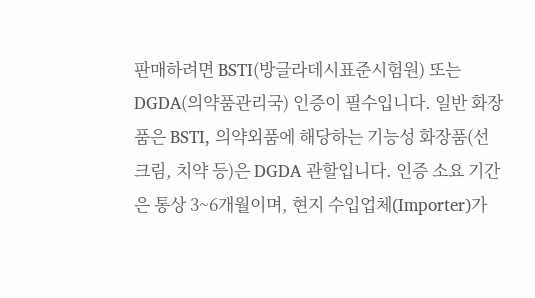판매하려면 BSTI(방글라데시표준시험원) 또는 DGDA(의약품관리국) 인증이 필수입니다. 일반 화장품은 BSTI, 의약외품에 해당하는 기능성 화장품(선크림, 치약 등)은 DGDA 관할입니다. 인증 소요 기간은 통상 3~6개월이며, 현지 수입업체(Importer)가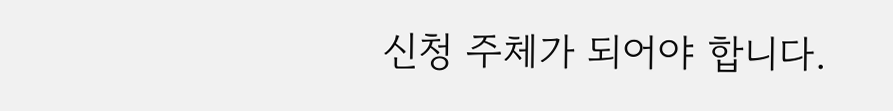신청 주체가 되어야 합니다.